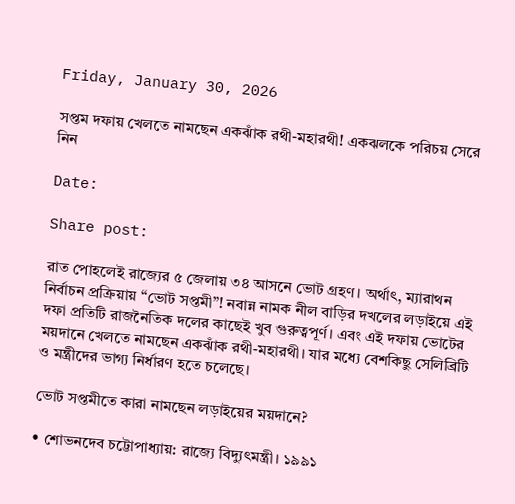Friday, January 30, 2026

সপ্তম দফায় খেলতে নামছেন একঝাঁক রথী-মহারথী! একঝলকে পরিচয় সেরে নিন

Date:

Share post:

রাত পোহলেই রাজ্যের ৫ জেলায় ৩৪ আসনে ভোট গ্রহণ। অর্থাৎ, ম্যারাথন নির্বাচন প্রক্রিয়ায় “ভোট সপ্তমী”! নবান্ন নামক নীল বাড়ির দখলের লড়াইয়ে এই দফা প্রতিটি রাজনৈতিক দলের কাছেই খুব গুরুত্বপূর্ণ। এবং এই দফায় ভোটের ময়দানে খেলতে নামছেন একঝাঁক রথী-মহারথী। যার মধ্যে বেশকিছু সেলিব্রিটি ও মন্ত্রীদের ভাগ্য নির্ধারণ হতে চলেছে।

ভোট সপ্তমীতে কারা নামছেন লড়াইয়ের ময়দানে?

• শোভনদেব চট্টোপাধ্যায়: রাজ্যে বিদ্যুৎমন্ত্রী। ১৯৯১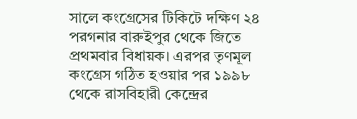সালে কংগ্রেসের টিকিটে দক্ষিণ ২৪ পরগনার বারুইপুর থেকে জিতে প্রথমবার বিধায়ক। এরপর তৃণমূল কংগ্রেস গঠিত হওয়ার পর ১৯৯৮ থেকে রাসবিহারী কেন্দ্রের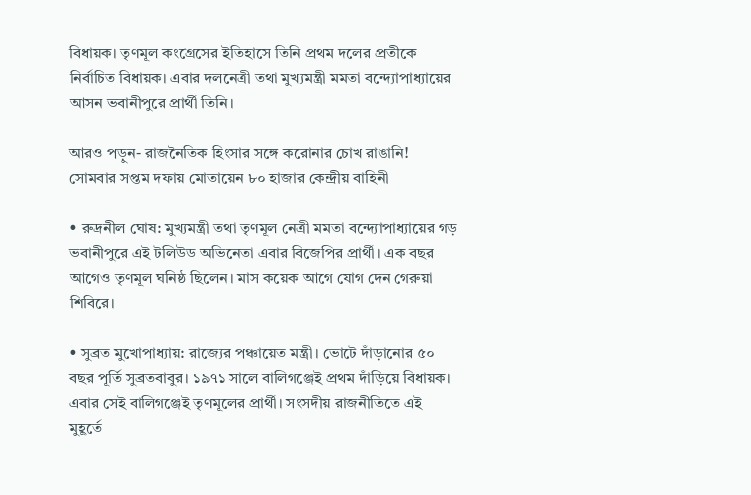বিধায়ক। তৃণমূল কংগ্রেসের ইতিহাসে তিনি প্রথম দলের প্রতীকে নির্বাচিত বিধায়ক। এবার দলনেত্রী তথা মুখ্যমন্ত্রী মমতা বন্দ্যোপাধ্যায়ের আসন ভবানীপুরে প্রার্থী তিনি।

আরও পড়ুন- রাজনৈতিক হিংসার সঙ্গে করোনার চোখ রাঙানি! সোমবার সপ্তম দফায় মোতায়েন ৮০ হাজার কেন্দ্রীয় বাহিনী

• রুদ্রনীল ঘোষ: মুখ্যমন্ত্রী তথা তৃণমূল নেত্রী মমতা বন্দ্যোপাধ্যায়ের গড় ভবানীপুরে এই টলিউড অভিনেতা এবার বিজেপির প্রার্থী। এক বছর আগেও তৃণমূল ঘনিষ্ঠ ছিলেন। মাস কয়েক আগে যোগ দেন গেরুয়া শিবিরে।

• সুব্রত মুখোপাধ্যায়: রাজ্যের পঞ্চায়েত মন্ত্রী। ভোটে দাঁড়ানোর ৫০ বছর পূর্তি সুব্রতবাবুর। ১৯৭১ সালে বালিগঞ্জেই প্রথম দাঁড়িয়ে বিধায়ক। এবার সেই বালিগঞ্জেই তৃণমূলের প্রার্থী। সংসদীয় রাজনীতিতে এই মুহূর্তে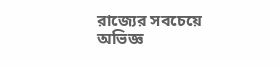রাজ্যের সবচেয়ে অভিজ্ঞ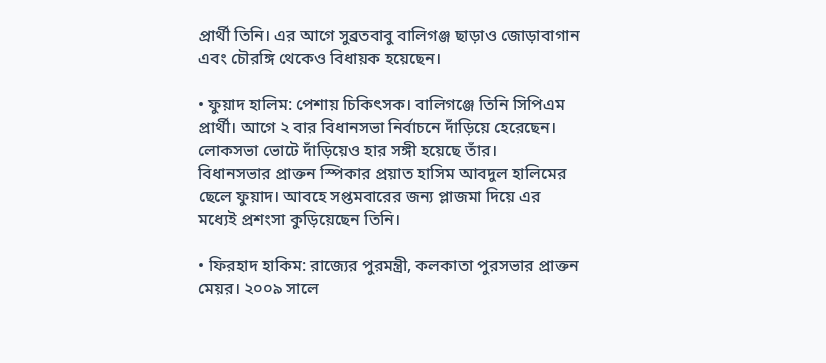প্রার্থী তিনি। এর আগে সুব্রতবাবু বালিগঞ্জ ছাড়াও জোড়াবাগান এবং চৌরঙ্গি থেকেও বিধায়ক হয়েছেন।

• ফুয়াদ হালিম: পেশায় চিকিৎসক। বালিগঞ্জে তিনি সিপিএম প্রার্থী। আগে ২ বার বিধানসভা নির্বাচনে দাঁড়িয়ে হেরেছেন। লোকসভা ভোটে দাঁড়িয়েও হার সঙ্গী হয়েছে তাঁর।
বিধানসভার প্রাক্তন স্পিকার প্রয়াত হাসিম আবদুল হালিমের ছেলে ফুয়াদ। আবহে সপ্তমবারের জন্য প্লাজমা দিয়ে এর মধ্যেই প্রশংসা কুড়িয়েছেন তিনি।

• ফিরহাদ হাকিম: রাজ্যের পুরমন্ত্রী, কলকাতা পুরসভার প্রাক্তন মেয়র। ২০০৯ সালে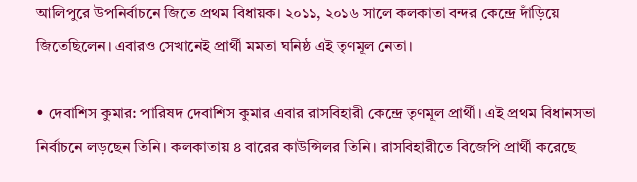আলিপুরে উপনির্বাচনে জিতে প্রথম বিধায়ক। ২০১১, ২০১৬ সালে কলকাতা বন্দর কেন্দ্রে দাঁড়িয়ে জিতেছিলেন। এবারও সেখানেই প্রার্থী মমতা ঘনিষ্ঠ এই তৃণমূল নেতা।

• দেবাশিস কুমার: পারিষদ দেবাশিস কুমার এবার রাসবিহারী কেন্দ্রে তৃণমূল প্রার্থী। এই প্রথম বিধানসভা নির্বাচনে লড়ছেন তিনি। কলকাতায় ৪ বারের কাউন্সিলর তিনি। রাসবিহারীতে বিজেপি প্রার্থী করেছে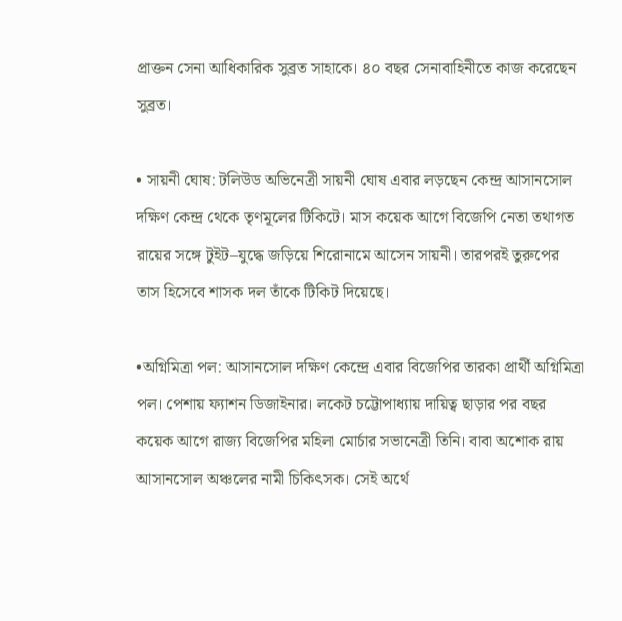প্রাক্তন সেনা আধিকারিক সুব্রত সাহাকে। ৪০ বছর সেনাবাহিনীতে কাজ করেছেন সুব্রত।

• সায়নী ঘোষ: টলিউড অভিনেত্রী সায়নী ঘোষ এবার লড়ছেন কেন্দ্র আসানসোল দক্ষিণ কেন্দ্র থেকে তৃণমূলের টিকিটে। মাস কয়েক আগে বিজেপি নেতা তথাগত রায়ের সঙ্গে টুইট–যুদ্ধে জড়িয়ে শিরোনামে আসেন সায়নী। তারপরই তুরুপের তাস হিসেবে শাসক দল তাঁকে টিকিট দিয়েছে।

•অগ্নিমিত্রা পল: আসানসোল দক্ষিণ কেন্দ্রে এবার বিজেপির তারকা প্রার্থী অগ্নিমিত্রা পল। পেশায় ফ্যাশন ডিজাইনার। লকেট চট্টোপাধ্যায় দায়িত্ব ছাড়ার পর বছর কয়েক আগে রাজ্য বিজেপির মহিলা মোর্চার সভানেত্রী তিনি। বাবা অশোক রায় আসানসোল অঞ্চলের নামী চিকিৎসক। সেই অর্থে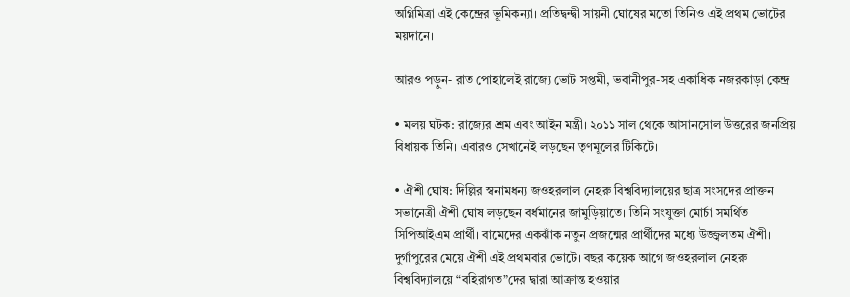অগ্নিমিত্রা এই কেন্দ্রের ভূমিকন্যা। প্রতিদ্বন্দ্বী সায়নী ঘোষের মতো তিনিও এই প্রথম ভোটের ময়দানে।

আরও পড়ুন- রাত পোহালেই রাজ্যে ভোট সপ্তমী, ভবানীপুর-সহ একাধিক নজরকাড়া কেন্দ্র

• মলয় ঘটক: রাজ্যের শ্রম এবং আইন মন্ত্রী। ২০১১ সাল থেকে আসানসোল উত্তরের জনপ্রিয় বিধায়ক তিনি। এবারও সেখানেই লড়ছেন তৃণমূলের টিকিটে।

• ঐশী ঘোষ: দিল্লির স্বনামধন্য জওহরলাল নেহরু বিশ্ববিদ্যালয়ের ছাত্র সংসদের প্ৰাক্তন সভানেত্রী ঐশী ঘোষ লড়ছেন বর্ধমানের জামুড়িয়াতে। তিনি সংযুক্তা মোর্চা সমর্থিত সিপিআইএম প্রার্থী। বামেদের একঝাঁক নতুন প্রজন্মের প্রার্থীদের মধ্যে উজ্জ্বলতম ঐশী। দুর্গাপুরের মেয়ে ঐশী এই প্রথমবার ভোটে। বছর কয়েক আগে জওহরলাল নেহরু বিশ্ববিদ্যালয়ে “বহিরাগত”দের দ্বারা আক্রান্ত হওয়ার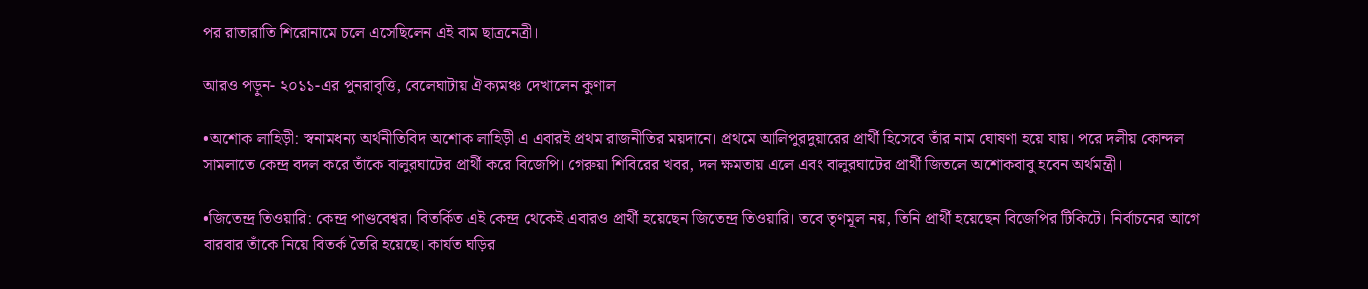পর রাতারাতি শিরোনামে চলে এসেছিলেন এই বাম ছাত্রনেত্রী।

আরও পড়ুন- ২০১১-এর পুনরাবৃত্তি, বেলেঘাটায় ঐক্যমঞ্চ দেখালেন কুণাল

•অশোক লাহিড়ী: স্বনামধন্য অর্থনীতিবিদ অশোক লাহিড়ী এ এবারই প্রথম রাজনীতির ময়দানে। প্রথমে আলিপুরদুয়ারের প্রার্থী হিসেবে তাঁর নাম ঘোষণা হয়ে যায়। পরে দলীয় কোন্দল সামলাতে কেন্দ্র বদল করে তাঁকে বালুরঘাটের প্রার্থী করে বিজেপি। গেরুয়া শিবিরের খবর, দল ক্ষমতায় এলে এবং বালুরঘাটের প্রার্থী জিতলে অশোকবাবু হবেন অর্থমন্ত্রী।

•জিতেন্দ্র তিওয়ারি: কেন্দ্র পাণ্ডবেশ্বর। বিতর্কিত এই কেন্দ্র থেকেই এবারও প্রার্থী হয়েছেন জিতেন্দ্র তিওয়ারি। তবে তৃণমূল নয়, তিনি প্রার্থী হয়েছেন বিজেপির টিকিটে। নির্বাচনের আগে বারবার তাঁকে নিয়ে বিতর্ক তৈরি হয়েছে। কার্যত ঘড়ির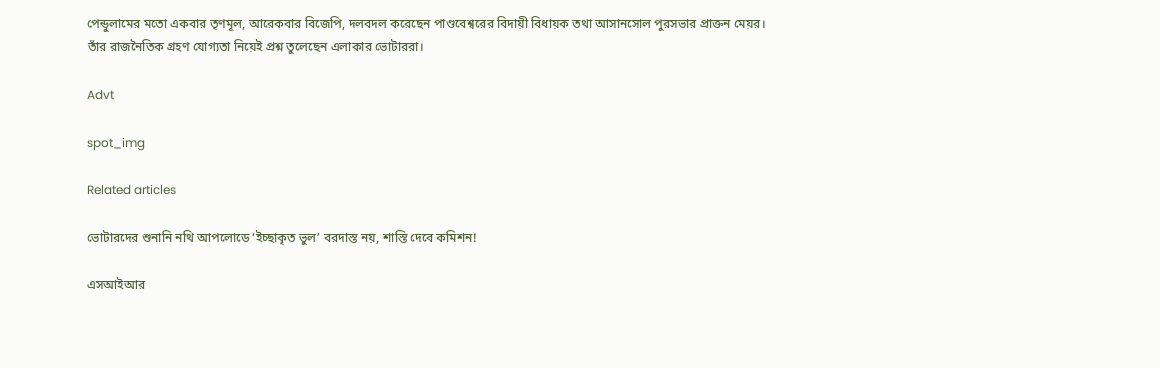পেন্ডুলামের মতো একবার তৃণমূল, আরেকবার বিজেপি, দলবদল করেছেন পাণ্ডবেশ্বরের বিদায়ী বিধায়ক তথা আসানসোল পুরসভার প্রাক্তন মেয়র। তাঁর রাজনৈতিক গ্রহণ যোগ্যতা নিয়েই প্রশ্ন তুলেছেন এলাকার ভোটাররা।

Advt

spot_img

Related articles

ভোটারদের শুনানি নথি আপলোডে ‘ইচ্ছাকৃত ভুল’ বরদাস্ত নয়, শাস্তি দেবে কমিশন!

এসআইআর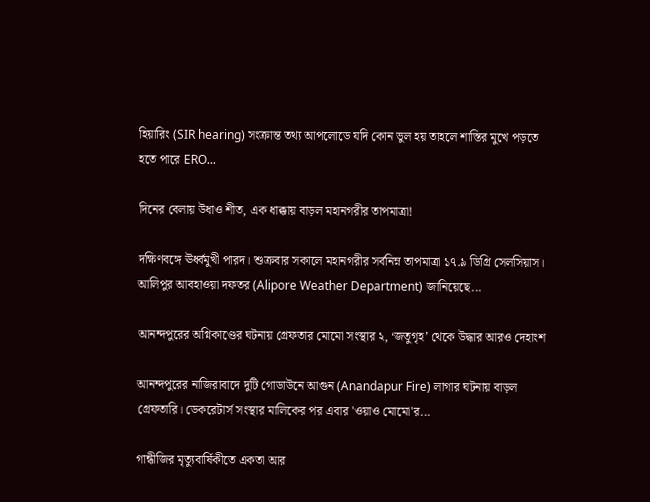হিয়ারিং (SIR hearing) সংক্রান্ত তথ্য আপলোডে যদি কোন ভুল হয় তাহলে শাস্তির মুখে পড়তে হতে পারে ERO...

দিনের বেলায় উধাও শীত, এক ধাক্কায় বাড়ল মহানগরীর তাপমাত্রা!

দক্ষিণবঙ্গে ঊর্ধ্বমুখী পারদ। শুক্রবার সকালে মহানগরীর সর্বনিম্ন তাপমাত্রা ১৭.৯ ডিগ্রি সেলসিয়াস। আলিপুর আবহাওয়া দফতর (Alipore Weather Department) জানিয়েছে...

আনন্দপুরের অগ্নিকাণ্ডের ঘটনায় গ্রেফতার মোমো সংস্থার ২, ‘জতুগৃহ’ থেকে উদ্ধার আরও দেহাংশ

আনন্দপুরের নাজিরাবাদে দুটি গোডাউনে আগুন (Anandapur Fire) লাগার ঘটনায় বাড়ল গ্রেফতারি। ডেকরেটার্স সংস্থার মালিকের পর এবার 'ওয়াও মোমো'র...

গান্ধীজির মৃত্যুবার্ষিকীতে একতা আর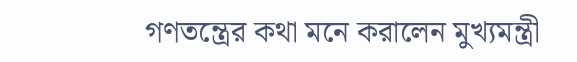গণতন্ত্রের কথা মনে করালেন মুখ্যমন্ত্রী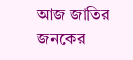আজ জাতির জনকের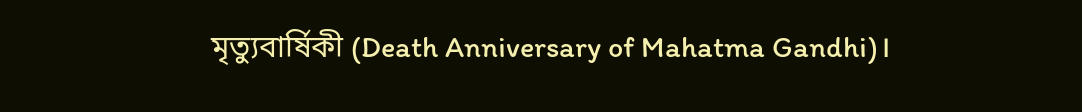মৃত্যুবার্ষিকী (Death Anniversary of Mahatma Gandhi)।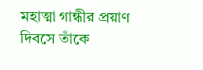মহাত্মা গান্ধীর প্রয়াণ দিবসে তাঁকে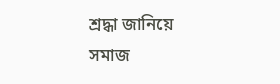শ্রদ্ধা জানিয়ে সমাজ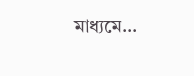মাধ্যমে...